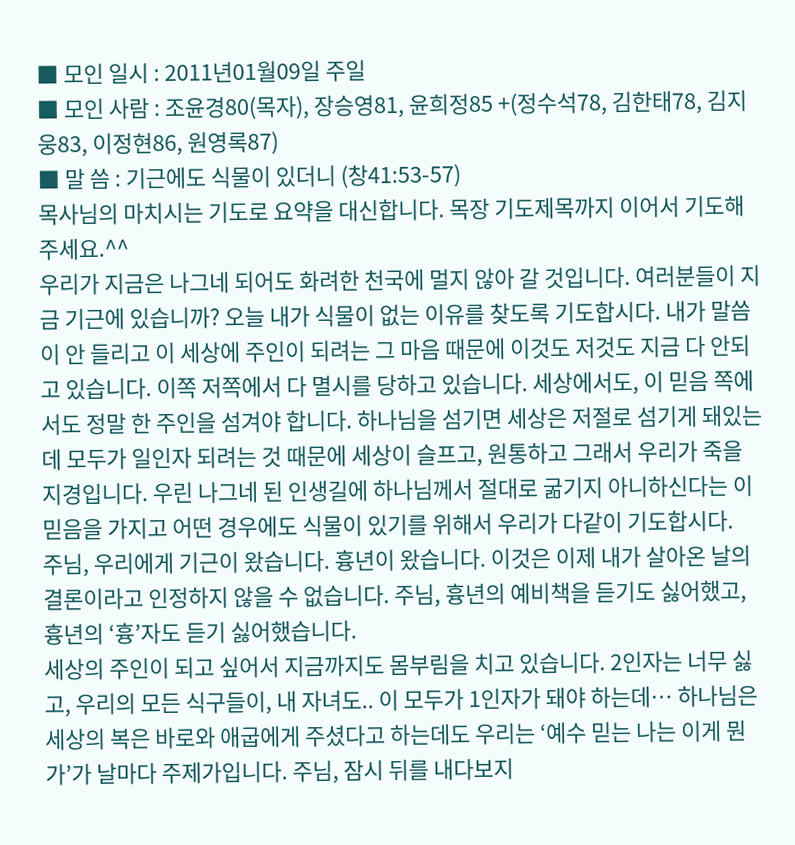■ 모인 일시 : 2011년01월09일 주일
■ 모인 사람 : 조윤경80(목자), 장승영81, 윤희정85 +(정수석78, 김한태78, 김지웅83, 이정현86, 원영록87)
■ 말 씀 : 기근에도 식물이 있더니 (창41:53-57)
목사님의 마치시는 기도로 요약을 대신합니다. 목장 기도제목까지 이어서 기도해주세요.^^
우리가 지금은 나그네 되어도 화려한 천국에 멀지 않아 갈 것입니다. 여러분들이 지금 기근에 있습니까? 오늘 내가 식물이 없는 이유를 찾도록 기도합시다. 내가 말씀이 안 들리고 이 세상에 주인이 되려는 그 마음 때문에 이것도 저것도 지금 다 안되고 있습니다. 이쪽 저쪽에서 다 멸시를 당하고 있습니다. 세상에서도, 이 믿음 쪽에서도 정말 한 주인을 섬겨야 합니다. 하나님을 섬기면 세상은 저절로 섬기게 돼있는데 모두가 일인자 되려는 것 때문에 세상이 슬프고, 원통하고 그래서 우리가 죽을 지경입니다. 우린 나그네 된 인생길에 하나님께서 절대로 굶기지 아니하신다는 이 믿음을 가지고 어떤 경우에도 식물이 있기를 위해서 우리가 다같이 기도합시다.
주님, 우리에게 기근이 왔습니다. 흉년이 왔습니다. 이것은 이제 내가 살아온 날의 결론이라고 인정하지 않을 수 없습니다. 주님, 흉년의 예비책을 듣기도 싫어했고, 흉년의 ‘흉’자도 듣기 싫어했습니다.
세상의 주인이 되고 싶어서 지금까지도 몸부림을 치고 있습니다. 2인자는 너무 싫고, 우리의 모든 식구들이, 내 자녀도.. 이 모두가 1인자가 돼야 하는데… 하나님은 세상의 복은 바로와 애굽에게 주셨다고 하는데도 우리는 ‘예수 믿는 나는 이게 뭔가’가 날마다 주제가입니다. 주님, 잠시 뒤를 내다보지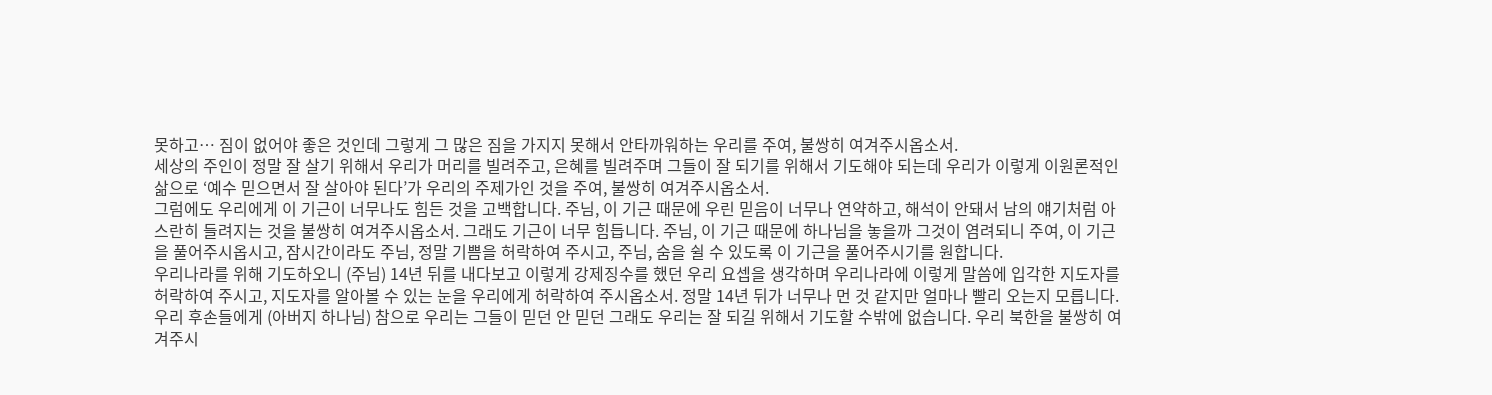못하고… 짐이 없어야 좋은 것인데 그렇게 그 많은 짐을 가지지 못해서 안타까워하는 우리를 주여, 불쌍히 여겨주시옵소서.
세상의 주인이 정말 잘 살기 위해서 우리가 머리를 빌려주고, 은혜를 빌려주며 그들이 잘 되기를 위해서 기도해야 되는데 우리가 이렇게 이원론적인 삶으로 ‘예수 믿으면서 잘 살아야 된다’가 우리의 주제가인 것을 주여, 불쌍히 여겨주시옵소서.
그럼에도 우리에게 이 기근이 너무나도 힘든 것을 고백합니다. 주님, 이 기근 때문에 우린 믿음이 너무나 연약하고, 해석이 안돼서 남의 얘기처럼 아스란히 들려지는 것을 불쌍히 여겨주시옵소서. 그래도 기근이 너무 힘듭니다. 주님, 이 기근 때문에 하나님을 놓을까 그것이 염려되니 주여, 이 기근을 풀어주시옵시고, 잠시간이라도 주님, 정말 기쁨을 허락하여 주시고, 주님, 숨을 쉴 수 있도록 이 기근을 풀어주시기를 원합니다.
우리나라를 위해 기도하오니 (주님) 14년 뒤를 내다보고 이렇게 강제징수를 했던 우리 요셉을 생각하며 우리나라에 이렇게 말씀에 입각한 지도자를 허락하여 주시고, 지도자를 알아볼 수 있는 눈을 우리에게 허락하여 주시옵소서. 정말 14년 뒤가 너무나 먼 것 같지만 얼마나 빨리 오는지 모릅니다. 우리 후손들에게 (아버지 하나님) 참으로 우리는 그들이 믿던 안 믿던 그래도 우리는 잘 되길 위해서 기도할 수밖에 없습니다. 우리 북한을 불쌍히 여겨주시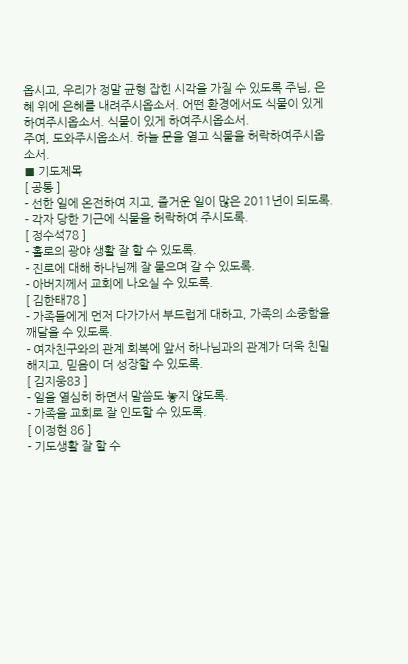옵시고, 우리가 정말 균형 잡힌 시각을 가질 수 있도록 주님, 은혜 위에 은혜를 내려주시옵소서. 어떤 환경에서도 식물이 있게 하여주시옵소서. 식물이 있게 하여주시옵소서.
주여, 도와주시옵소서. 하늘 문을 열고 식물을 허락하여주시옵소서.
■ 기도제목
[ 공통 ]
- 선한 일에 온전하여 지고, 즐거운 일이 많은 2011년이 되도록.
- 각자 당한 기근에 식물을 허락하여 주시도록.
[ 정수석78 ]
- 홀로의 광야 생활 잘 할 수 있도록.
- 진로에 대해 하나님께 잘 물으며 갈 수 있도록.
- 아버지께서 교회에 나오실 수 있도록.
[ 김한태78 ]
- 가족들에게 먼저 다가가서 부드럽게 대하고, 가족의 소중함을 깨달을 수 있도록.
- 여자친구와의 관계 회복에 앞서 하나님과의 관계가 더욱 친밀해지고, 믿음이 더 성장할 수 있도록.
[ 김지웅83 ]
- 일을 열심히 하면서 말씀도 놓지 않도록.
- 가족을 교회로 잘 인도할 수 있도록.
[ 이정현 86 ]
- 기도생활 잘 할 수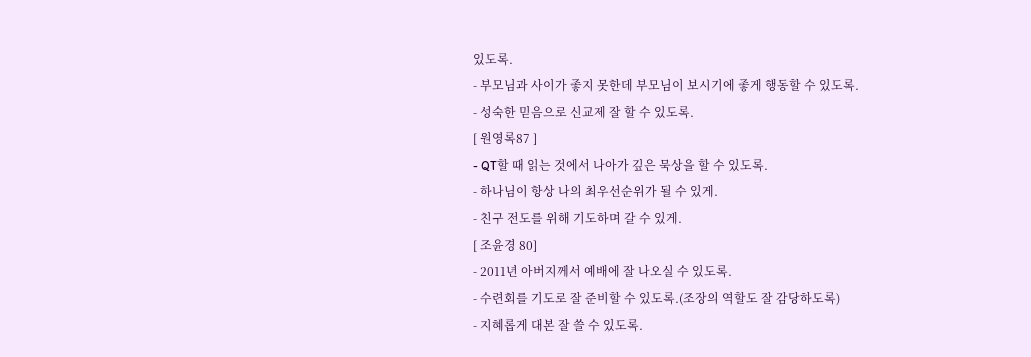있도록.
- 부모님과 사이가 좋지 못한데 부모님이 보시기에 좋게 행동할 수 있도록.
- 성숙한 믿음으로 신교제 잘 할 수 있도록.
[ 원영록87 ]
- QT할 때 읽는 것에서 나아가 깊은 묵상을 할 수 있도록.
- 하나님이 항상 나의 최우선순위가 될 수 있게.
- 친구 전도를 위해 기도하며 갈 수 있게.
[ 조윤경 80]
- 2011년 아버지께서 예배에 잘 나오실 수 있도록.
- 수련회를 기도로 잘 준비할 수 있도록.(조장의 역할도 잘 감당하도록)
- 지혜롭게 대본 잘 쓸 수 있도록.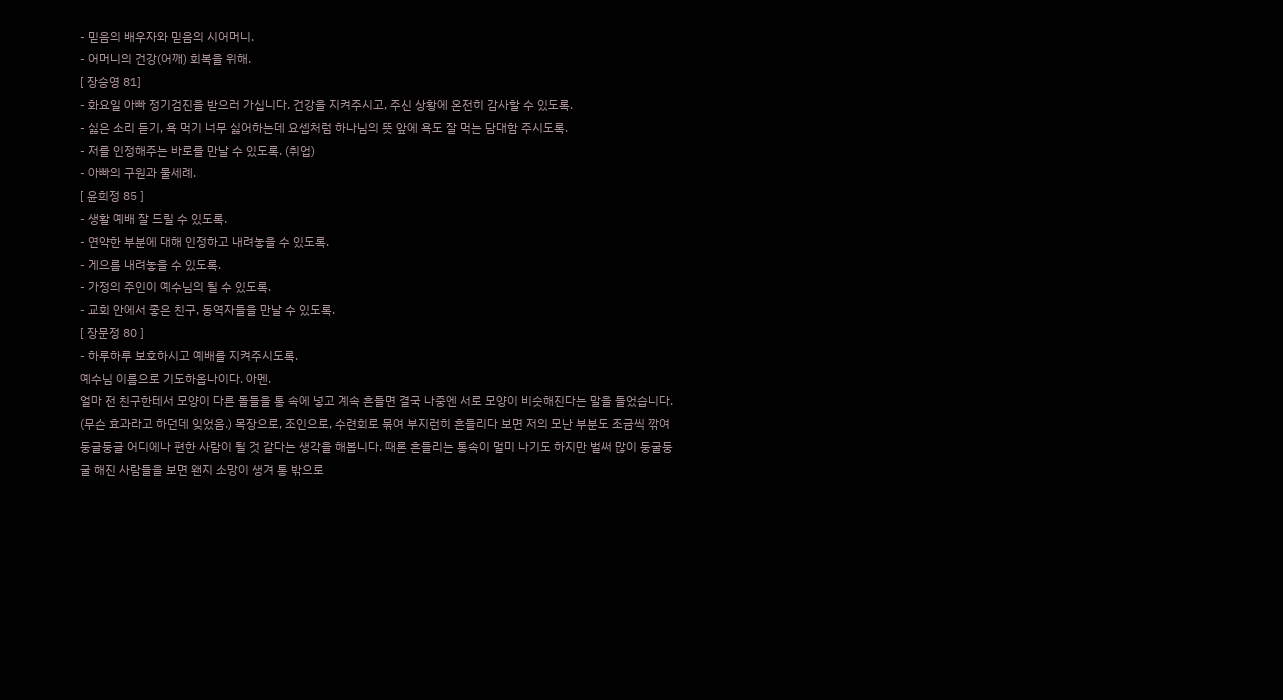- 믿음의 배우자와 믿음의 시어머니.
- 어머니의 건강(어깨) 회복을 위해.
[ 장승영 81]
- 화요일 아빠 정기검진을 받으러 가십니다. 건강을 지켜주시고, 주신 상황에 온전히 감사할 수 있도록.
- 싫은 소리 듣기, 욕 먹기 너무 싫어하는데 요셉처럼 하나님의 뜻 앞에 욕도 잘 먹는 담대함 주시도록.
- 저를 인정해주는 바로를 만날 수 있도록. (취업)
- 아빠의 구원과 물세례.
[ 윤희정 85 ]
- 생활 예배 잘 드릴 수 있도록.
- 연약한 부분에 대해 인정하고 내려놓을 수 있도록.
- 게으름 내려놓을 수 있도록.
- 가정의 주인이 예수님의 될 수 있도록.
- 교회 안에서 좋은 친구, 동역자들을 만날 수 있도록.
[ 장문정 80 ]
- 하루하루 보호하시고 예배를 지켜주시도록.
예수님 이름으로 기도하옵나이다. 아멘.
얼마 전 친구한테서 모양이 다른 돌들을 통 속에 넣고 계속 흔들면 결국 나중엔 서로 모양이 비슷해진다는 말을 들었습니다. (무슨 효과라고 하던데 잊었음.) 목장으로, 조인으로, 수련회로 묶여 부지런히 흔들리다 보면 저의 모난 부분도 조금씩 깎여 둥글둥글 어디에나 편한 사람이 될 것 같다는 생각을 해봅니다. 때론 흔들리는 통속이 멀미 나기도 하지만 벌써 많이 둥굴둥굴 해진 사람들을 보면 왠지 소망이 생겨 통 밖으로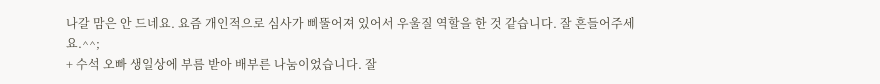나갈 맘은 안 드네요. 요즘 개인적으로 심사가 삐뚤어져 있어서 우울질 역할을 한 것 같습니다. 잘 흔들어주세요.^^;
+ 수석 오빠 생일상에 부름 받아 배부른 나눔이었습니다. 잘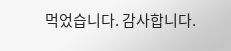먹었습니다. 감사합니다.